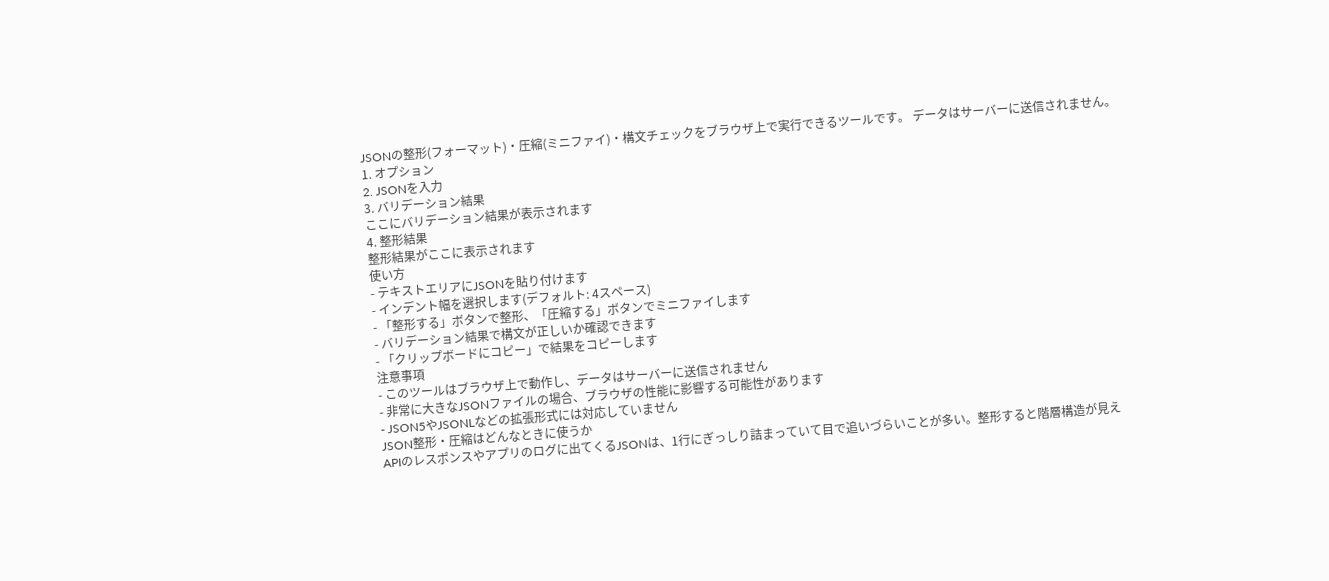JSONの整形(フォーマット)・圧縮(ミニファイ)・構文チェックをブラウザ上で実行できるツールです。 データはサーバーに送信されません。
1. オプション
2. JSONを入力
3. バリデーション結果
ここにバリデーション結果が表示されます
4. 整形結果
整形結果がここに表示されます
使い方
- テキストエリアにJSONを貼り付けます
- インデント幅を選択します(デフォルト: 4スペース)
- 「整形する」ボタンで整形、「圧縮する」ボタンでミニファイします
- バリデーション結果で構文が正しいか確認できます
- 「クリップボードにコピー」で結果をコピーします
注意事項
- このツールはブラウザ上で動作し、データはサーバーに送信されません
- 非常に大きなJSONファイルの場合、ブラウザの性能に影響する可能性があります
- JSON5やJSONLなどの拡張形式には対応していません
JSON整形・圧縮はどんなときに使うか
APIのレスポンスやアプリのログに出てくるJSONは、1行にぎっしり詰まっていて目で追いづらいことが多い。整形すると階層構造が見え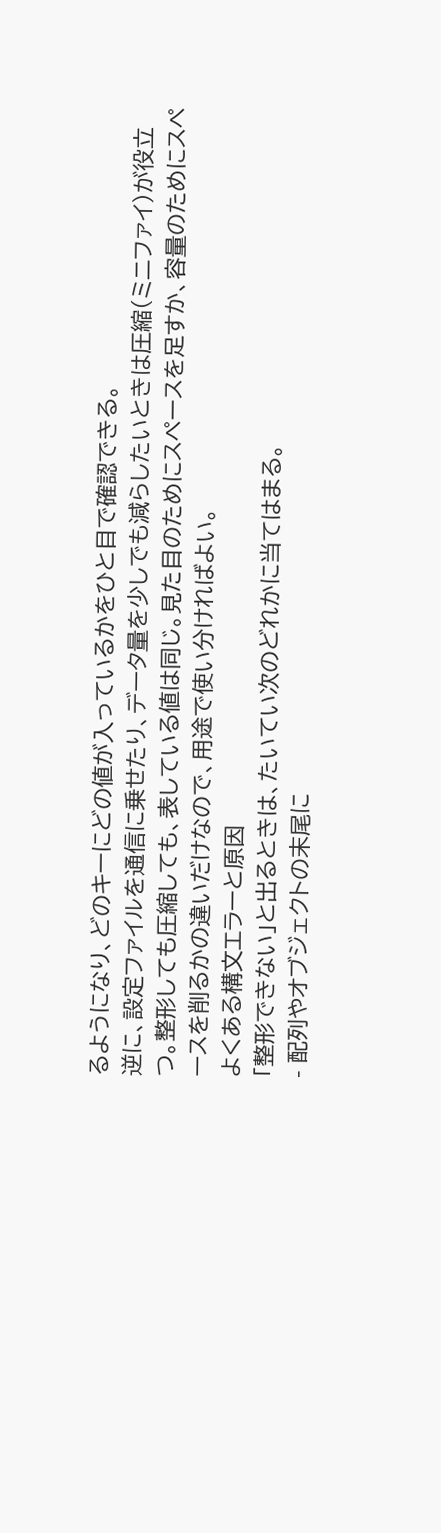るようになり、どのキーにどの値が入っているかをひと目で確認できる。
逆に、設定ファイルを通信に乗せたり、データ量を少しでも減らしたいときは圧縮(ミニファイ)が役立つ。整形しても圧縮しても、表している値は同じ。見た目のためにスペースを足すか、容量のためにスペースを削るかの違いだけなので、用途で使い分ければよい。
よくある構文エラーと原因
「整形できない」と出るときは、たいてい次のどれかに当てはまる。
- 配列やオブジェクトの末尾に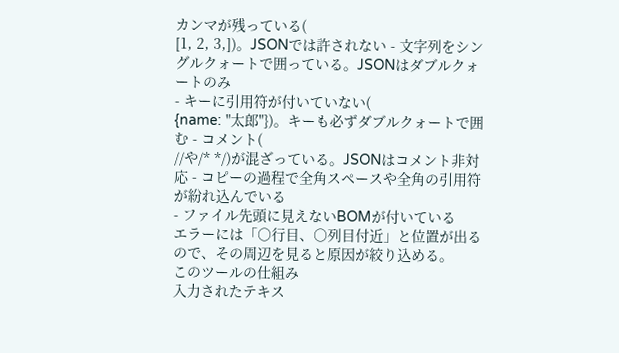カンマが残っている(
[1, 2, 3,])。JSONでは許されない - 文字列をシングルクォートで囲っている。JSONはダブルクォートのみ
- キーに引用符が付いていない(
{name: "太郎"})。キーも必ずダブルクォートで囲む - コメント(
//や/* */)が混ざっている。JSONはコメント非対応 - コピーの過程で全角スペースや全角の引用符が紛れ込んでいる
- ファイル先頭に見えないBOMが付いている
エラーには「○行目、○列目付近」と位置が出るので、その周辺を見ると原因が絞り込める。
このツールの仕組み
入力されたテキス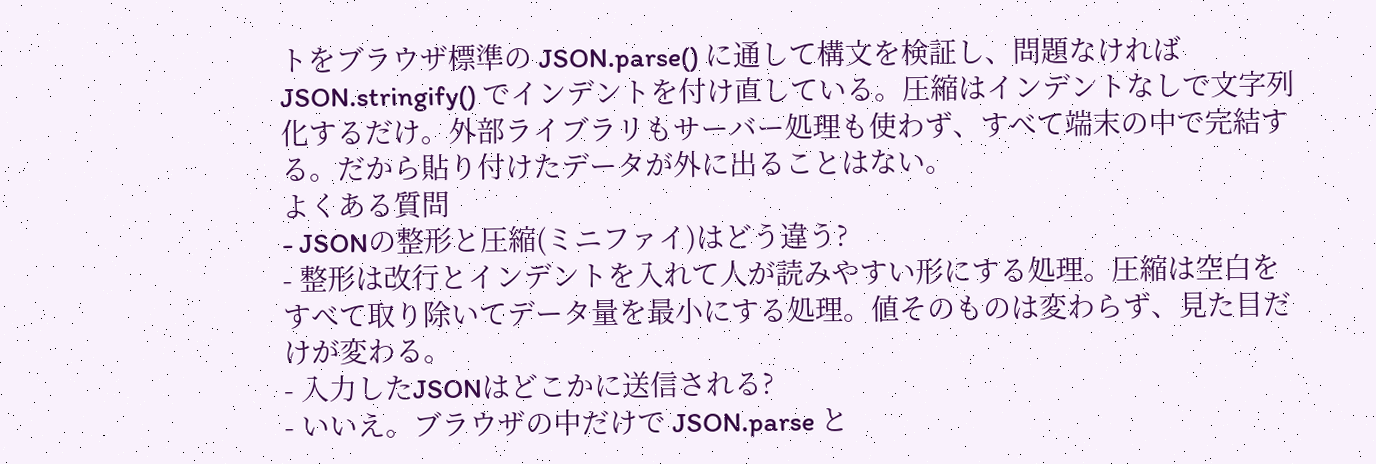トをブラウザ標準の JSON.parse() に通して構文を検証し、問題なければ JSON.stringify() でインデントを付け直している。圧縮はインデントなしで文字列化するだけ。外部ライブラリもサーバー処理も使わず、すべて端末の中で完結する。だから貼り付けたデータが外に出ることはない。
よくある質問
- JSONの整形と圧縮(ミニファイ)はどう違う?
- 整形は改行とインデントを入れて人が読みやすい形にする処理。圧縮は空白をすべて取り除いてデータ量を最小にする処理。値そのものは変わらず、見た目だけが変わる。
- 入力したJSONはどこかに送信される?
- いいえ。ブラウザの中だけで JSON.parse と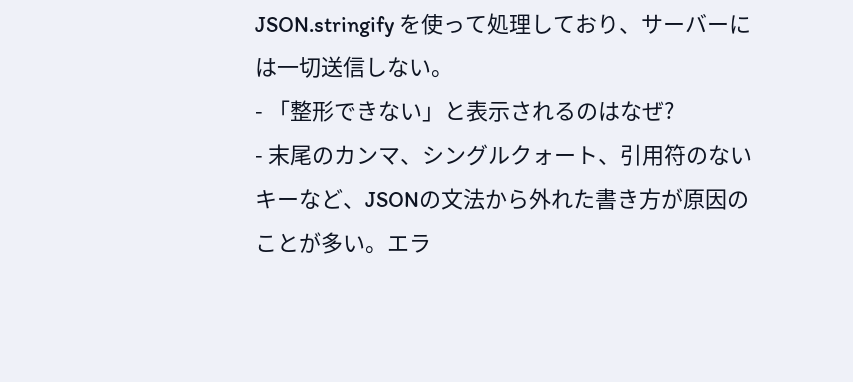JSON.stringify を使って処理しており、サーバーには一切送信しない。
- 「整形できない」と表示されるのはなぜ?
- 末尾のカンマ、シングルクォート、引用符のないキーなど、JSONの文法から外れた書き方が原因のことが多い。エラ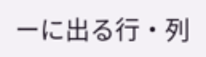ーに出る行・列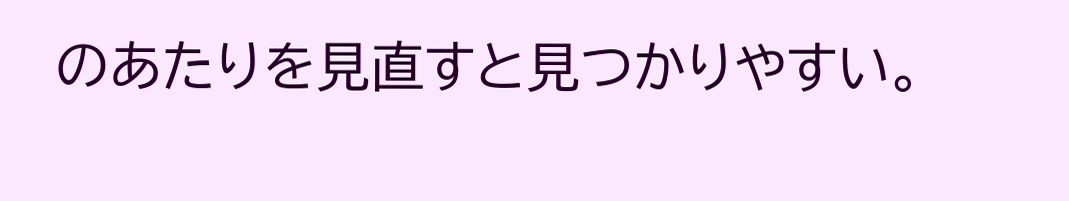のあたりを見直すと見つかりやすい。